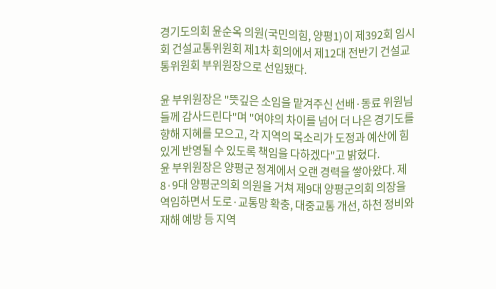경기도의회 윤순옥 의원(국민의힘, 양평1)이 제392회 임시회 건설교통위원회 제1차 회의에서 제12대 전반기 건설교통위원회 부위원장으로 선임됐다.

윤 부위원장은 "뜻깊은 소임을 맡겨주신 선배·동료 위원님들께 감사드린다"며 "여야의 차이를 넘어 더 나은 경기도를 향해 지혜를 모으고, 각 지역의 목소리가 도정과 예산에 힘 있게 반영될 수 있도록 책임을 다하겠다"고 밝혔다.
윤 부위원장은 양평군 정계에서 오랜 경력을 쌓아왔다. 제8·9대 양평군의회 의원을 거쳐 제9대 양평군의회 의장을 역임하면서 도로·교통망 확충, 대중교통 개선, 하천 정비와 재해 예방 등 지역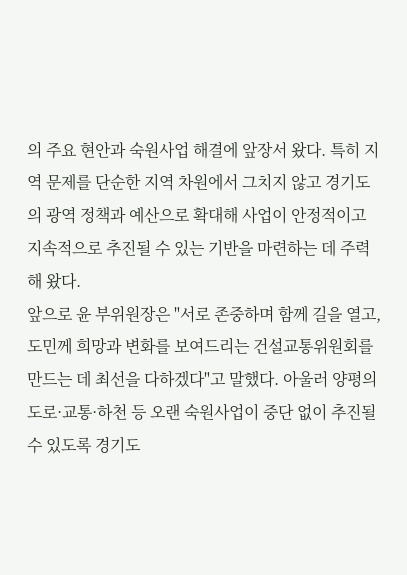의 주요 현안과 숙원사업 해결에 앞장서 왔다. 특히 지역 문제를 단순한 지역 차원에서 그치지 않고 경기도의 광역 정책과 예산으로 확대해 사업이 안정적이고 지속적으로 추진될 수 있는 기반을 마련하는 데 주력해 왔다.
앞으로 윤 부위원장은 "서로 존중하며 함께 길을 열고, 도민께 희망과 변화를 보여드리는 건설교통위원회를 만드는 데 최선을 다하겠다"고 말했다. 아울러 양평의 도로·교통·하천 등 오랜 숙원사업이 중단 없이 추진될 수 있도록 경기도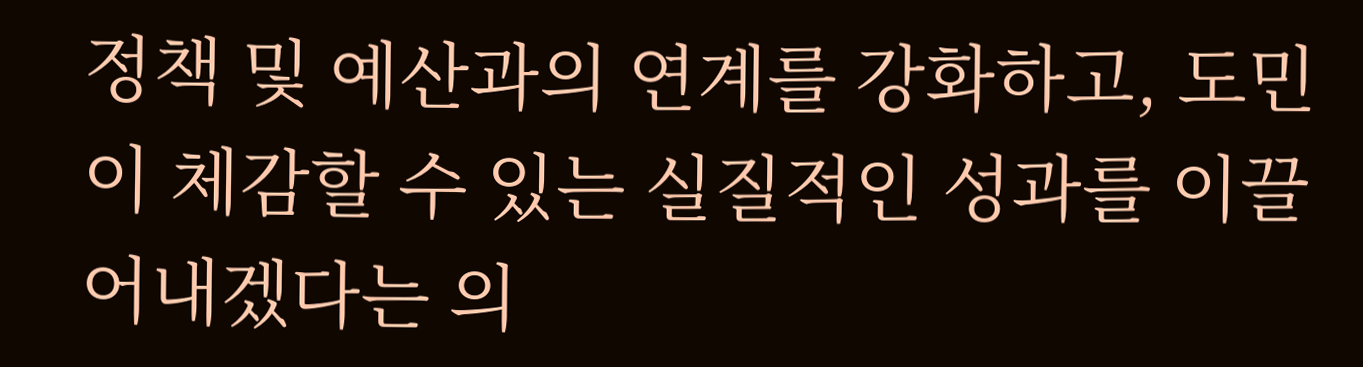정책 및 예산과의 연계를 강화하고, 도민이 체감할 수 있는 실질적인 성과를 이끌어내겠다는 의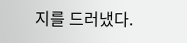지를 드러냈다.